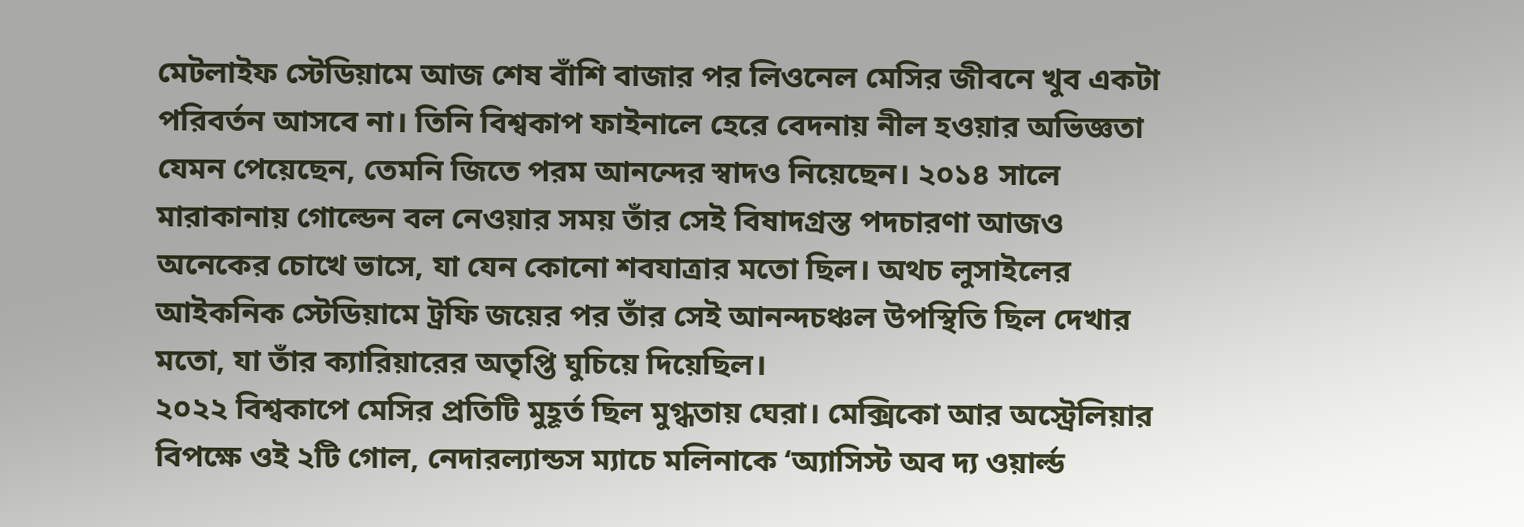মেটলাইফ স্টেডিয়ামে আজ শেষ বাঁশি বাজার পর লিওনেল মেসির জীবনে খুব একটা পরিবর্তন আসবে না। তিনি বিশ্বকাপ ফাইনালে হেরে বেদনায় নীল হওয়ার অভিজ্ঞতা যেমন পেয়েছেন, তেমনি জিতে পরম আনন্দের স্বাদও নিয়েছেন। ২০১৪ সালে মারাকানায় গোল্ডেন বল নেওয়ার সময় তাঁর সেই বিষাদগ্রস্ত পদচারণা আজও অনেকের চোখে ভাসে, যা যেন কোনো শবযাত্রার মতো ছিল। অথচ লুসাইলের আইকনিক স্টেডিয়ামে ট্রফি জয়ের পর তাঁর সেই আনন্দচঞ্চল উপস্থিতি ছিল দেখার মতো, যা তাঁর ক্যারিয়ারের অতৃপ্তি ঘুচিয়ে দিয়েছিল।
২০২২ বিশ্বকাপে মেসির প্রতিটি মুহূর্ত ছিল মুগ্ধতায় ঘেরা। মেক্সিকো আর অস্ট্রেলিয়ার বিপক্ষে ওই ২টি গোল, নেদারল্যান্ডস ম্যাচে মলিনাকে ‘অ্যাসিস্ট অব দ্য ওয়ার্ল্ড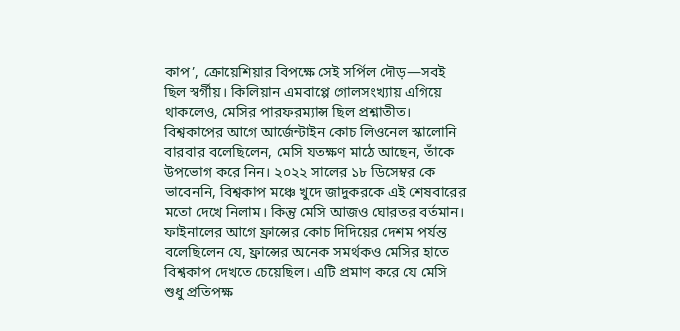কাপ’, ক্রোয়েশিয়ার বিপক্ষে সেই সর্পিল দৌড়—সবই ছিল স্বর্গীয়। কিলিয়ান এমবাপ্পে গোলসংখ্যায় এগিয়ে থাকলেও, মেসির পারফরম্যান্স ছিল প্রশ্নাতীত। বিশ্বকাপের আগে আর্জেন্টাইন কোচ লিওনেল স্কালোনি বারবার বলেছিলেন, মেসি যতক্ষণ মাঠে আছেন, তাঁকে উপভোগ করে নিন। ২০২২ সালের ১৮ ডিসেম্বর কে ভাবেননি, বিশ্বকাপ মঞ্চে খুদে জাদুকরকে এই শেষবারের মতো দেখে নিলাম। কিন্তু মেসি আজও ঘোরতর বর্তমান।
ফাইনালের আগে ফ্রান্সের কোচ দিদিয়ের দেশম পর্যন্ত বলেছিলেন যে, ফ্রান্সের অনেক সমর্থকও মেসির হাতে বিশ্বকাপ দেখতে চেয়েছিল। এটি প্রমাণ করে যে মেসি শুধু প্রতিপক্ষ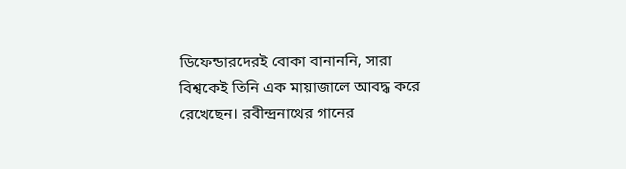ডিফেন্ডারদেরই বোকা বানাননি, সারা বিশ্বকেই তিনি এক মায়াজালে আবদ্ধ করে রেখেছেন। রবীন্দ্রনাথের গানের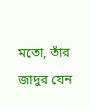মতো, তাঁর জাদুর যেন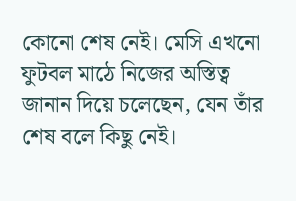কোনো শেষ নেই। মেসি এখনো ফুটবল মাঠে নিজের অস্তিত্ব জানান দিয়ে চলেছেন, যেন তাঁর শেষ বলে কিছু নেই।